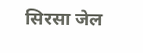सिरसा जेल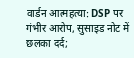वार्डन आत्महत्या: DSP पर गंभीर आरोप, सुसाइड नोट में छलका दर्द;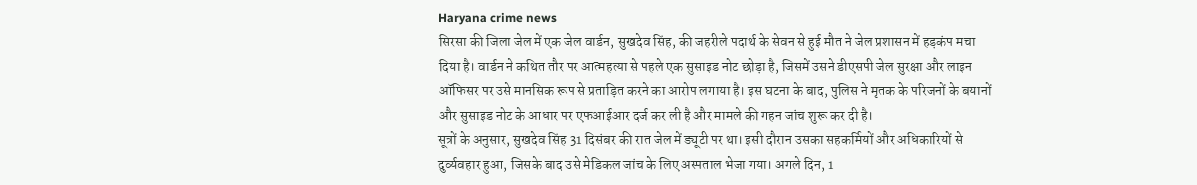Haryana crime news
सिरसा की जिला जेल में एक जेल वार्डन, सुखदेव सिंह, की जहरीले पदार्थ के सेवन से हुई मौत ने जेल प्रशासन में हड़कंप मचा दिया है। वार्डन ने कथित तौर पर आत्महत्या से पहले एक सुसाइड नोट छोड़ा है, जिसमें उसने डीएसपी जेल सुरक्षा और लाइन ऑफिसर पर उसे मानसिक रूप से प्रताड़ित करने का आरोप लगाया है। इस घटना के बाद, पुलिस ने मृतक के परिजनों के बयानों और सुसाइड नोट के आधार पर एफआईआर दर्ज कर ली है और मामले की गहन जांच शुरू कर दी है।
सूत्रों के अनुसार, सुखदेव सिंह 31 दिसंबर की रात जेल में ड्यूटी पर था। इसी दौरान उसका सहकर्मियों और अधिकारियों से दुर्व्यवहार हुआ, जिसके बाद उसे मेडिकल जांच के लिए अस्पताल भेजा गया। अगले दिन, 1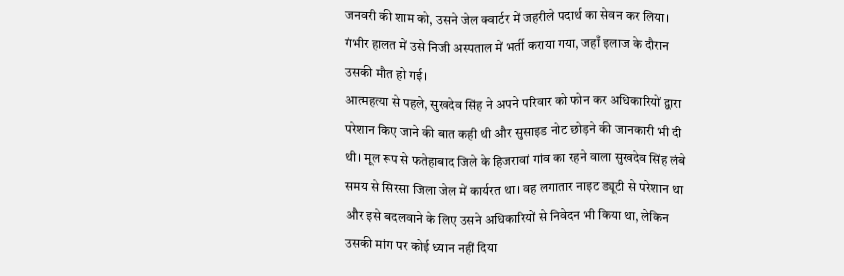जनवरी की शाम को, उसने जेल क्वार्टर में जहरीले पदार्थ का सेवन कर लिया। गंभीर हालत में उसे निजी अस्पताल में भर्ती कराया गया, जहाँ इलाज के दौरान उसकी मौत हो गई।
आत्महत्या से पहले, सुखदेव सिंह ने अपने परिवार को फोन कर अधिकारियों द्वारा परेशान किए जाने की बात कही थी और सुसाइड नोट छोड़ने की जानकारी भी दी थी। मूल रूप से फतेहाबाद जिले के हिजरावां गांव का रहने वाला सुखदेव सिंह लंबे समय से सिरसा जिला जेल में कार्यरत था। वह लगातार नाइट ड्यूटी से परेशान था और इसे बदलवाने के लिए उसने अधिकारियों से निवेदन भी किया था, लेकिन उसकी मांग पर कोई ध्यान नहीं दिया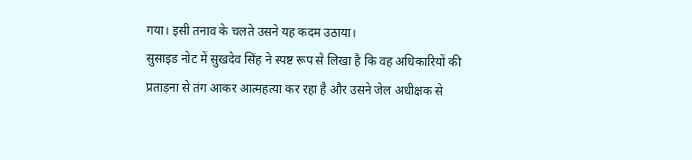गया। इसी तनाव के चलते उसने यह कदम उठाया।
सुसाइड नोट में सुखदेव सिंह ने स्पष्ट रूप से लिखा है कि वह अधिकारियों की प्रताड़ना से तंग आकर आत्महत्या कर रहा है और उसने जेल अधीक्षक से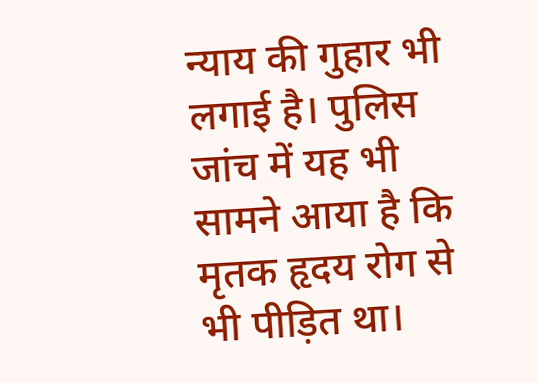न्याय की गुहार भी लगाई है। पुलिस जांच में यह भी सामने आया है कि मृतक हृदय रोग से भी पीड़ित था।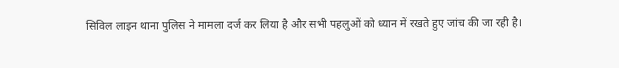सिविल लाइन थाना पुलिस ने मामला दर्ज कर लिया है और सभी पहलुओं को ध्यान में रखते हुए जांच की जा रही है।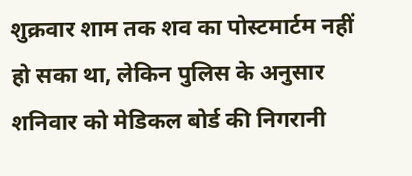शुक्रवार शाम तक शव का पोस्टमार्टम नहीं हो सका था, लेकिन पुलिस के अनुसार शनिवार को मेडिकल बोर्ड की निगरानी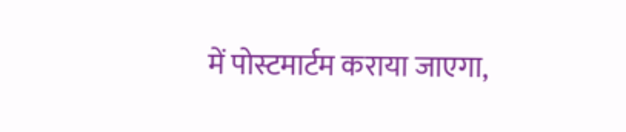में पोस्टमार्टम कराया जाएगा,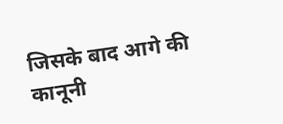जिसके बाद आगे की कानूनी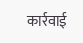कार्रवाई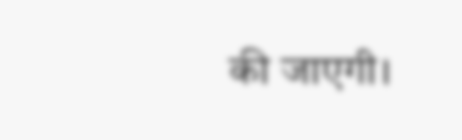की जाएगी।